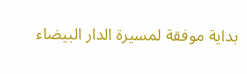بداية موفقة لمسيرة الدار البيضاء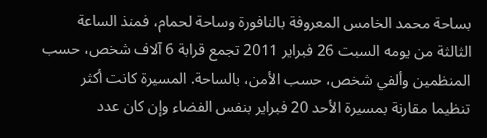بساحة محمد الخامس المعروفة بالنافورة وساحة لحمام، فمنذ الساعة الثالثة من يومه السبت 26 فبراير 2011 تجمع قرابة 6 آلاف شخص، حسب المنظمين وألفي شخص، حسب الأمن، بالساحة. المسيرة كانت أكثر تنظيما مقارنة بمسيرة الأحد 20 فبراير بنفس الفضاء وإن كان عدد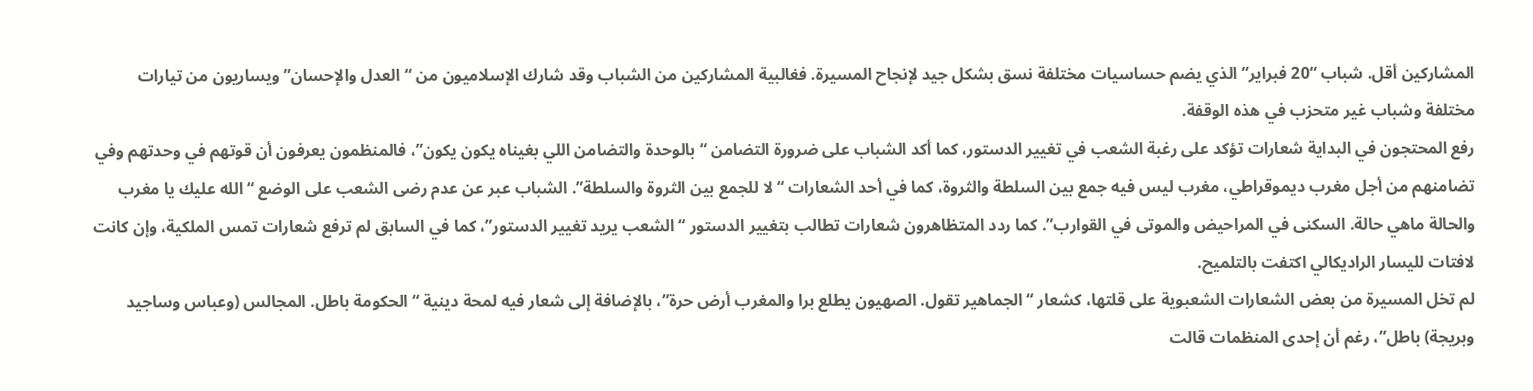المشاركين أقل. شباب “20 فبراير” الذي يضم حساسيات مختلفة نسق بشكل جيد لإنجاح المسيرة. فغالبية المشاركين من الشباب وقد شارك الإسلاميون من “العدل والإحسان” ويساريون من تيارات مختلفة وشباب غير متحزب في هذه الوقفة.
رفع المحتجون في البداية شعارات تؤكد على رغبة الشعب في تغيير الدستور، كما أكد الشباب على ضرورة التضامن “بالوحدة والتضامن اللي بغيناه يكون يكون”، فالمنظمون يعرفون أن قوتهم في وحدتهم وفي تضامنهم من أجل مغرب ديموقراطي، مغرب ليس فيه جمع بين السلطة والثروة، كما في أحد الشعارات “لا للجمع بين الثروة والسلطة”. الشباب عبر عن عدم رضى الشعب على الوضع “الله عليك يا مغرب والحالة ماهي حالة. السكنى في المراحيض والموتى في القوارب”. كما ردد المتظاهرون شعارات تطالب بتغيير الدستور “الشعب يريد تغيير الدستور”، كما في السابق لم ترفع شعارات تمس الملكية، وإن كانت لافتات لليسار الراديكالي اكتفت بالتلميح.
لم تخل المسيرة من بعض الشعارات الشعبوية على قلتها، كشعار “الجماهير تقول. الصهيون يطلع برا والمغرب أرض حرة”، بالإضافة إلى شعار فيه لمحة دينية “الحكومة باطل. المجالس (وعباس وساجيد وبريجة) باطل”، رغم أن إحدى المنظمات قالت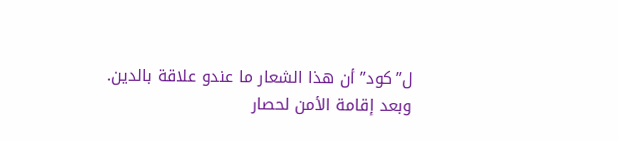ل”كود” أن هذا الشعار ما عندو علاقة بالدين.
وبعد إقامة الأمن لحصار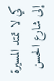كي لا تمتد المسيرة إلى شارع الحسن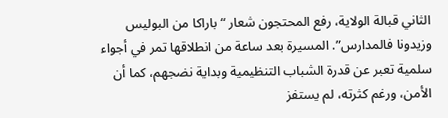الثاني قبالة الولاية، رفع المحتجون شعار “باراكا من البوليس وزيدونا فالمدارس”. المسيرة بعد ساعة من انطلاقها تمر في أجواء سلمية تعبر عن قدرة الشباب التنظيمية وبداية نضجهم، كما أن الأمن، ورغم كثرته، لم يستفز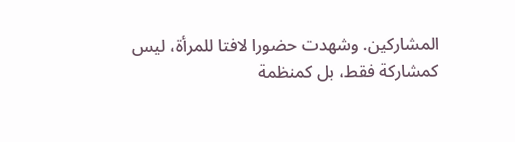المشاركين. وشهدت حضورا لافتا للمرأة، ليس كمشاركة فقط، بل كمنظمة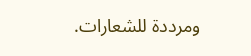ومرددة للشعارات.